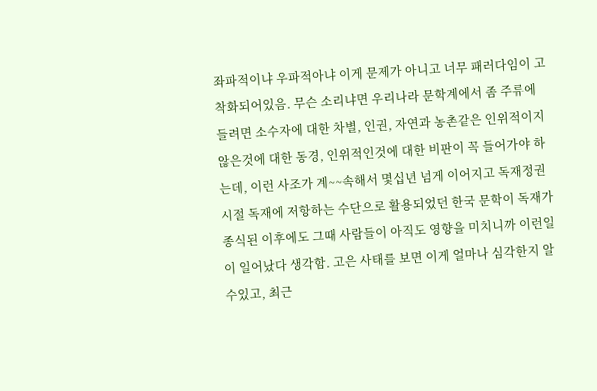좌파적이냐 우파적아냐 이게 문제가 아니고 너무 패러다임이 고착화되어있음. 무슨 소리냐면 우리나라 문학계에서 좀 주류에 들려면 소수자에 대한 차별, 인권, 자연과 농촌같은 인위적이지 않은것에 대한 동경, 인위적인것에 대한 비판이 꼭 들어가야 하는데, 이런 사조가 계~~속해서 몇십년 넘게 이어지고 독재정권 시절 독재에 저항하는 수단으로 활용되었던 한국 문학이 독재가 종식된 이후에도 그때 사람들이 아직도 영향을 미치니까 이런일이 일어났다 생각함. 고은 사태를 보면 이게 얼마나 심각한지 알수있고, 최근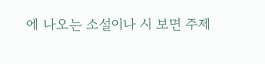에 나오는 소설이나 시 보면 주제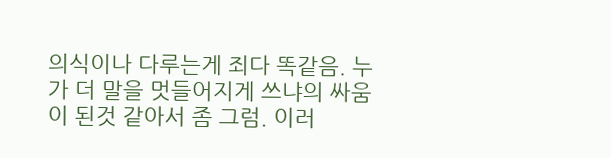의식이나 다루는게 죄다 똑같음. 누가 더 말을 멋들어지게 쓰냐의 싸움이 된것 같아서 좀 그럼. 이러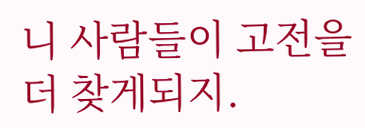니 사람들이 고전을 더 찾게되지.